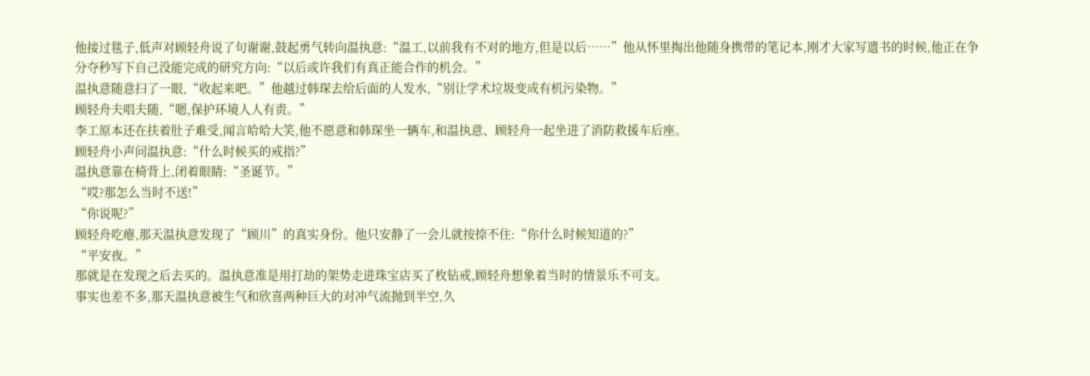他接过毯子,低声对顾轻舟说了句谢谢,鼓起勇气转向温执意:“温工,以前我有不对的地方,但是以后……”他从怀里掏出他随身携带的笔记本,刚才大家写遗书的时候,他正在争分夺秒写下自己没能完成的研究方向:“以后或许我们有真正能合作的机会。”
温执意随意扫了一眼,“收起来吧。”他越过韩琛去给后面的人发水,“别让学术垃圾变成有机污染物。”
顾轻舟夫唱夫随,“嗯,保护环境人人有责。”
李工原本还在扶着肚子难受,闻言哈哈大笑,他不愿意和韩琛坐一辆车,和温执意、顾轻舟一起坐进了消防救援车后座。
顾轻舟小声问温执意:“什么时候买的戒指?”
温执意靠在椅背上,闭着眼睛:“圣诞节。”
“哎?那怎么当时不送!”
“你说呢?”
顾轻舟吃瘪,那天温执意发现了“顾川”的真实身份。他只安静了一会儿就按捺不住:“你什么时候知道的?”
“平安夜。”
那就是在发现之后去买的。温执意准是用打劫的架势走进珠宝店买了枚钻戒,顾轻舟想象着当时的情景乐不可支。
事实也差不多,那天温执意被生气和欣喜两种巨大的对冲气流抛到半空,久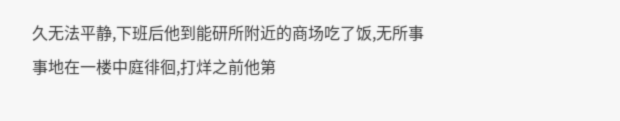久无法平静,下班后他到能研所附近的商场吃了饭,无所事事地在一楼中庭徘徊,打烊之前他第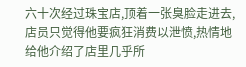六十次经过珠宝店,顶着一张臭脸走进去,店员只觉得他要疯狂消费以泄愤,热情地给他介绍了店里几乎所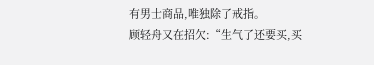有男士商品,唯独除了戒指。
顾轻舟又在招欠:“生气了还要买,买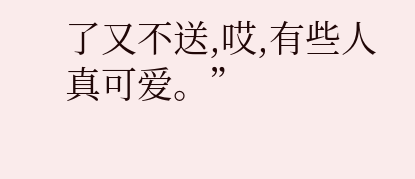了又不送,哎,有些人真可爱。”